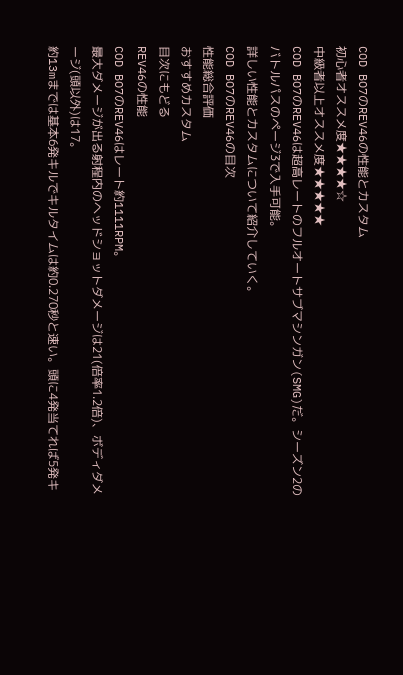COD BO7のREV46の性能とカスタム
初心者オススメ度★★★★☆
中級者以上オススメ度★★★★★
COD BO7のREV46は超高レートのフルオートサブマシンガン(SMG)だ。シーズン2のバトルパスのページ3で入手可能。
詳しい性能とカスタムについて紹介していく。
COD BO7のREV46の目次
性能総合評価
おすすめカスタム
目次にもどる
REV46の性能
COD BO7のREV46はレート約1111RPM。
最大ダメージが出る射程内のヘッドショットダメージは21(倍率1.2倍)、ボディダメージ(頭以外)は17。
約13mまでは基本6発キルでキルタイムは約0.270秒と速い。頭に4発当てれば5発キ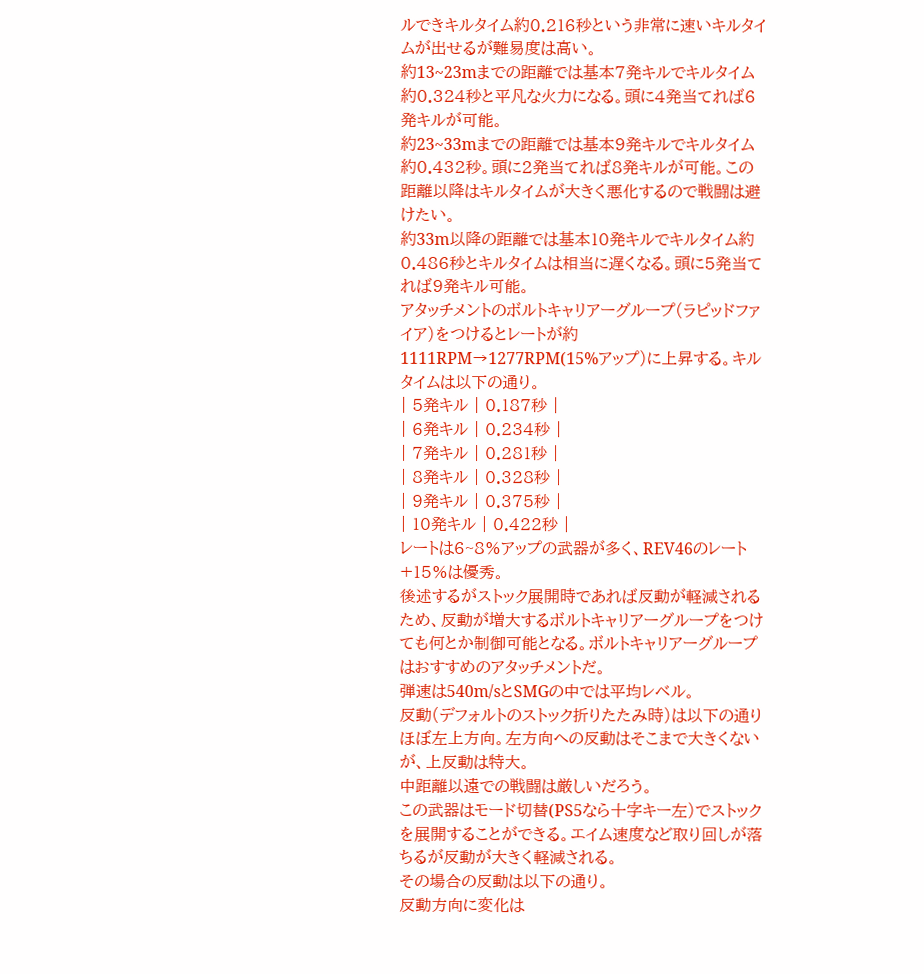ルできキルタイム約0.216秒という非常に速いキルタイムが出せるが難易度は高い。
約13~23mまでの距離では基本7発キルでキルタイム約0.324秒と平凡な火力になる。頭に4発当てれば6発キルが可能。
約23~33mまでの距離では基本9発キルでキルタイム約0.432秒。頭に2発当てれば8発キルが可能。この距離以降はキルタイムが大きく悪化するので戦闘は避けたい。
約33m以降の距離では基本10発キルでキルタイム約0.486秒とキルタイムは相当に遅くなる。頭に5発当てれば9発キル可能。
アタッチメントのボルトキャリアーグループ(ラピッドファイア)をつけるとレートが約1111RPM→1277RPM(15%アップ)に上昇する。キルタイムは以下の通り。
| 5発キル | 0.187秒 |
| 6発キル | 0.234秒 |
| 7発キル | 0.281秒 |
| 8発キル | 0.328秒 |
| 9発キル | 0.375秒 |
| 10発キル | 0.422秒 |
レートは6~8%アップの武器が多く、REV46のレート+15%は優秀。
後述するがストック展開時であれば反動が軽減されるため、反動が増大するボルトキャリアーグループをつけても何とか制御可能となる。ボルトキャリアーグループはおすすめのアタッチメントだ。
弾速は540m/sとSMGの中では平均レベル。
反動(デフォルトのストック折りたたみ時)は以下の通り
ほぼ左上方向。左方向への反動はそこまで大きくないが、上反動は特大。
中距離以遠での戦闘は厳しいだろう。
この武器はモード切替(PS5なら十字キー左)でストックを展開することができる。エイム速度など取り回しが落ちるが反動が大きく軽減される。
その場合の反動は以下の通り。
反動方向に変化は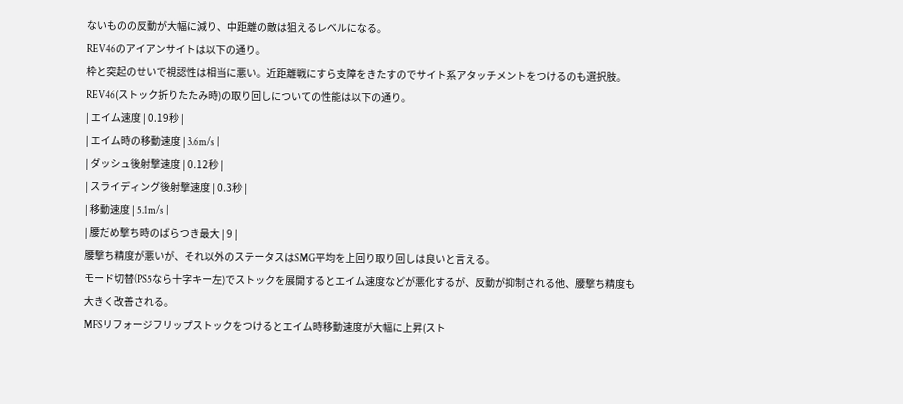ないものの反動が大幅に減り、中距離の敵は狙えるレベルになる。
REV46のアイアンサイトは以下の通り。
枠と突起のせいで視認性は相当に悪い。近距離戦にすら支障をきたすのでサイト系アタッチメントをつけるのも選択肢。
REV46(ストック折りたたみ時)の取り回しについての性能は以下の通り。
| エイム速度 | 0.19秒 |
| エイム時の移動速度 | 3.6m/s |
| ダッシュ後射撃速度 | 0.12秒 |
| スライディング後射撃速度 | 0.3秒 |
| 移動速度 | 5.1m/s |
| 腰だめ撃ち時のばらつき最大 | 9 |
腰撃ち精度が悪いが、それ以外のステータスはSMG平均を上回り取り回しは良いと言える。
モード切替(PS5なら十字キー左)でストックを展開するとエイム速度などが悪化するが、反動が抑制される他、腰撃ち精度も大きく改善される。
MFSリフォージフリップストックをつけるとエイム時移動速度が大幅に上昇(スト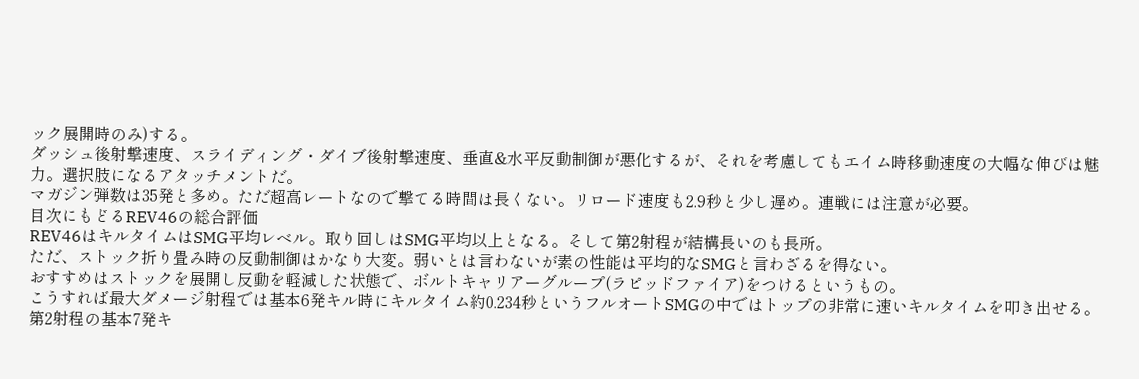ック展開時のみ)する。
ダッシュ後射撃速度、スライディング・ダイブ後射撃速度、垂直&水平反動制御が悪化するが、それを考慮してもエイム時移動速度の大幅な伸びは魅力。選択肢になるアタッチメントだ。
マガジン弾数は35発と多め。ただ超高レートなので撃てる時間は長くない。リロード速度も2.9秒と少し遅め。連戦には注意が必要。
目次にもどるREV46の総合評価
REV46はキルタイムはSMG平均レベル。取り回しはSMG平均以上となる。そして第2射程が結構長いのも長所。
ただ、ストック折り畳み時の反動制御はかなり大変。弱いとは言わないが素の性能は平均的なSMGと言わざるを得ない。
おすすめはストックを展開し反動を軽減した状態で、ボルトキャリアーグループ(ラピッドファイア)をつけるというもの。
こうすれば最大ダメージ射程では基本6発キル時にキルタイム約0.234秒というフルオートSMGの中ではトップの非常に速いキルタイムを叩き出せる。
第2射程の基本7発キ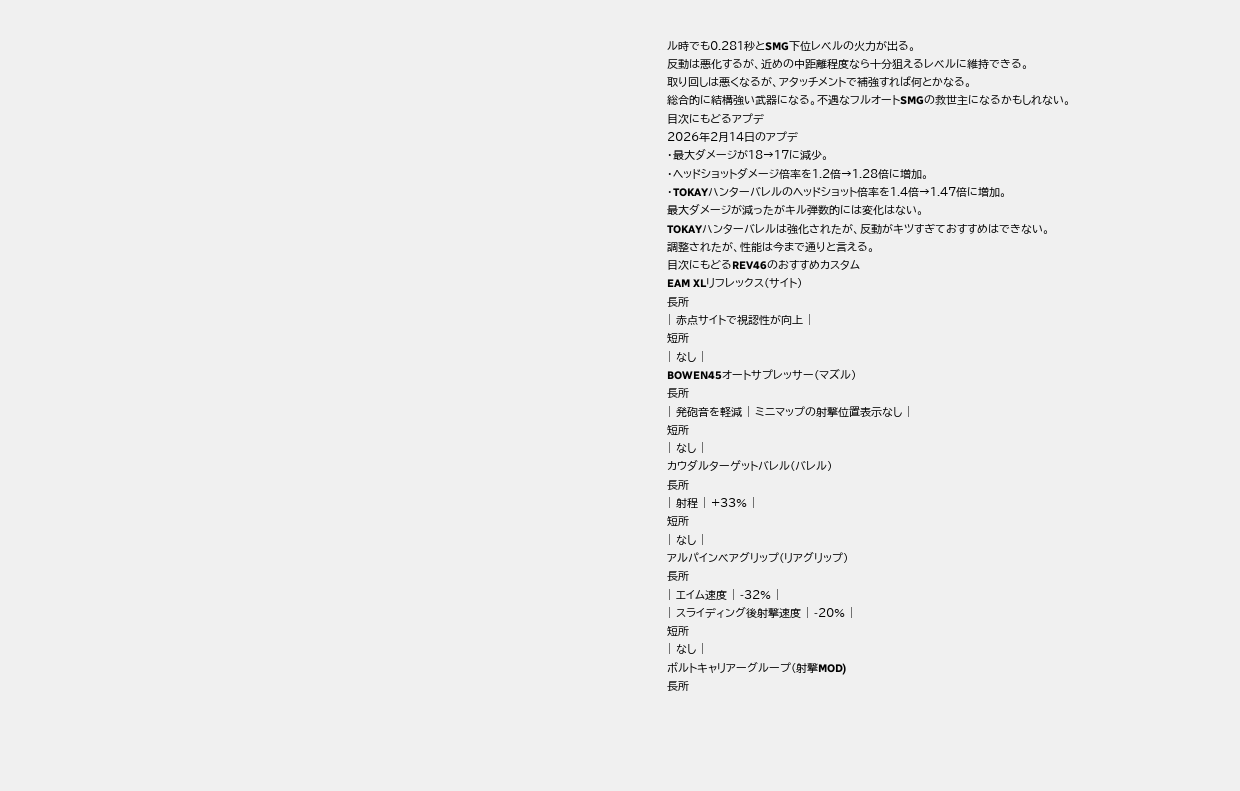ル時でも0.281秒とSMG下位レベルの火力が出る。
反動は悪化するが、近めの中距離程度なら十分狙えるレベルに維持できる。
取り回しは悪くなるが、アタッチメントで補強すれば何とかなる。
総合的に結構強い武器になる。不遇なフルオートSMGの救世主になるかもしれない。
目次にもどるアプデ
2026年2月14日のアプデ
・最大ダメージが18→17に減少。
・ヘッドショットダメージ倍率を1.2倍→1.28倍に増加。
・TOKAYハンターバレルのヘッドショット倍率を1.4倍→1.47倍に増加。
最大ダメージが減ったがキル弾数的には変化はない。
TOKAYハンターバレルは強化されたが、反動がキツすぎておすすめはできない。
調整されたが、性能は今まで通りと言える。
目次にもどるREV46のおすすめカスタム
EAM XLリフレックス(サイト)
長所
| 赤点サイトで視認性が向上 |
短所
| なし |
BOWEN45オートサプレッサー(マズル)
長所
| 発砲音を軽減 | ミニマップの射撃位置表示なし |
短所
| なし |
カウダルターゲットバレル(バレル)
長所
| 射程 | +33% |
短所
| なし |
アルパインベアグリップ(リアグリップ)
長所
| エイム速度 | -32% |
| スライディング後射撃速度 | -20% |
短所
| なし |
ボルトキャリアーグループ(射撃MOD)
長所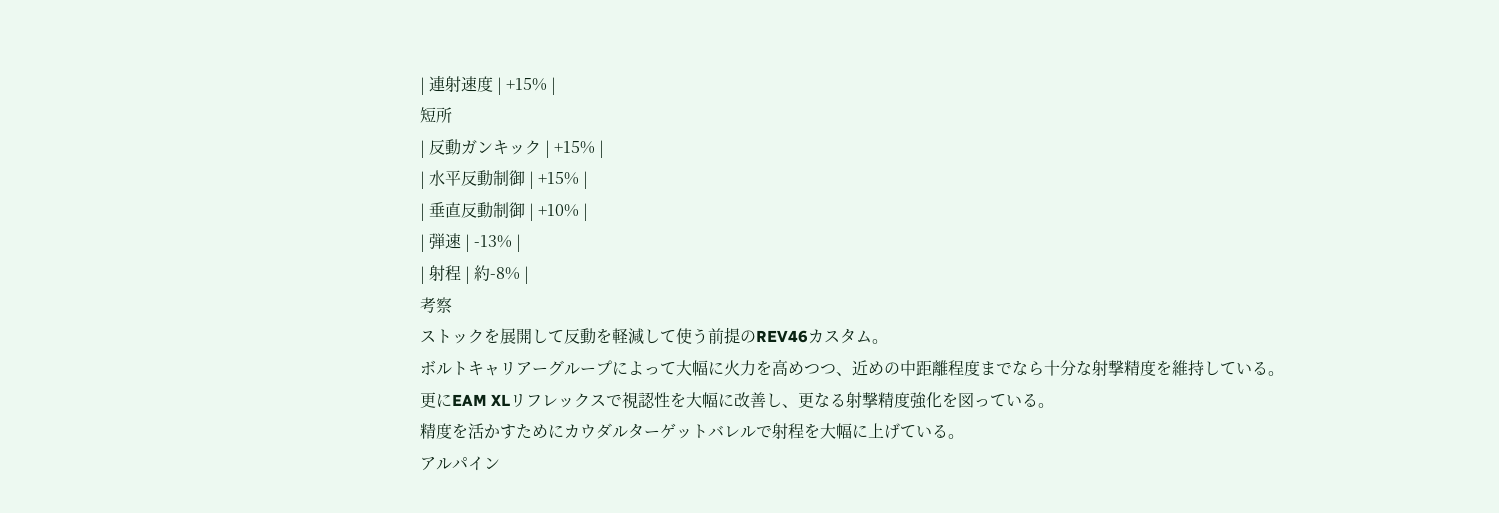| 連射速度 | +15% |
短所
| 反動ガンキック | +15% |
| 水平反動制御 | +15% |
| 垂直反動制御 | +10% |
| 弾速 | -13% |
| 射程 | 約-8% |
考察
ストックを展開して反動を軽減して使う前提のREV46カスタム。
ボルトキャリアーグループによって大幅に火力を高めつつ、近めの中距離程度までなら十分な射撃精度を維持している。
更にEAM XLリフレックスで視認性を大幅に改善し、更なる射撃精度強化を図っている。
精度を活かすためにカウダルターゲットバレルで射程を大幅に上げている。
アルパイン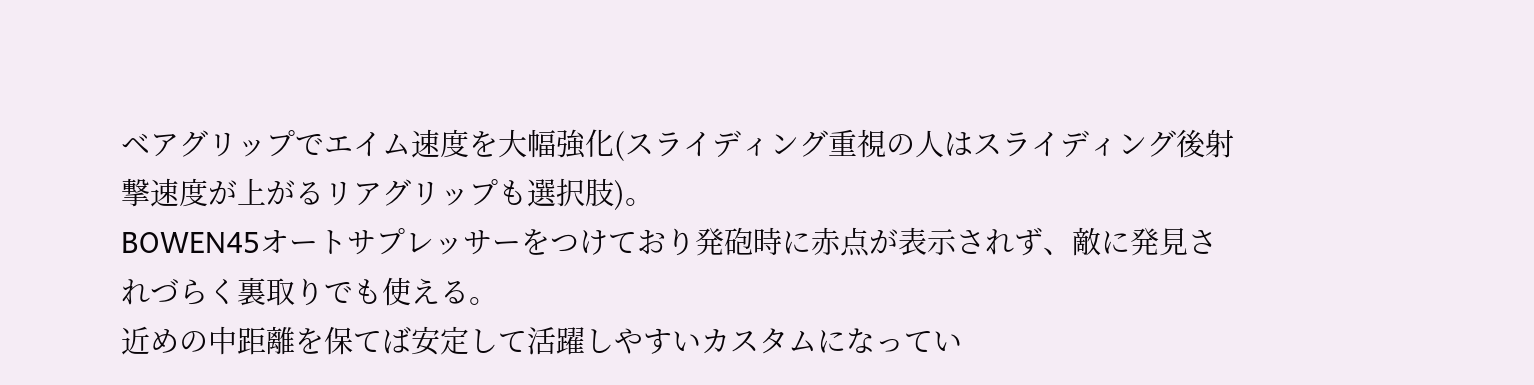ベアグリップでエイム速度を大幅強化(スライディング重視の人はスライディング後射撃速度が上がるリアグリップも選択肢)。
BOWEN45オートサプレッサーをつけており発砲時に赤点が表示されず、敵に発見されづらく裏取りでも使える。
近めの中距離を保てば安定して活躍しやすいカスタムになってい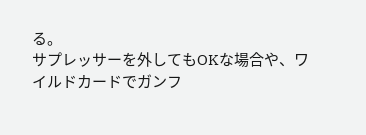る。
サプレッサーを外してもOKな場合や、ワイルドカードでガンフ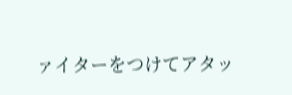ァイターをつけてアタッ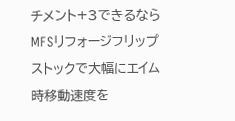チメント+3できるならMFSリフォージフリップストックで大幅にエイム時移動速度を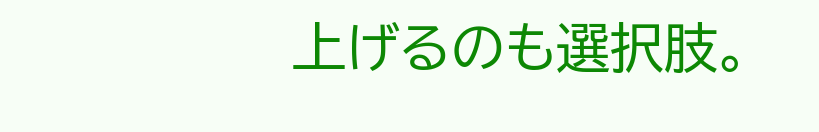上げるのも選択肢。